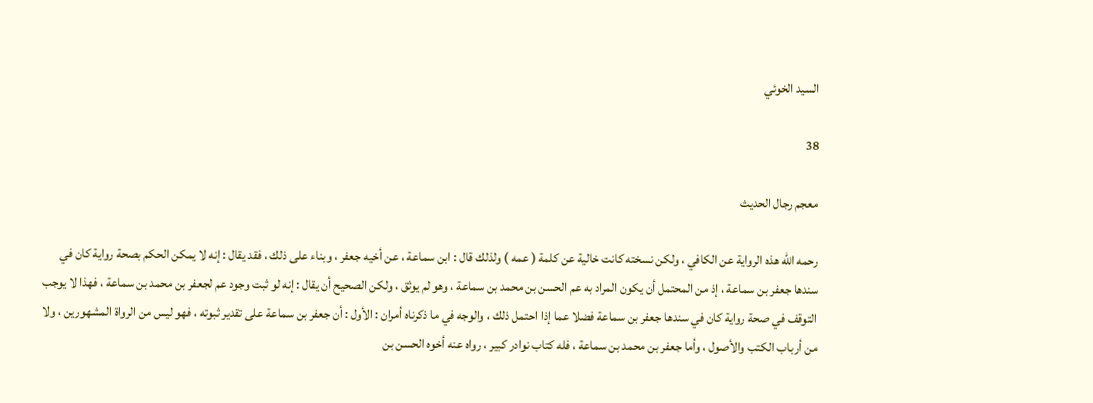السيد الخوئي

38

معجم رجال الحديث

رحمه الله هذه الرواية عن الكافي ، ولكن نسخته كانت خالية عن كلمة ( عمه ) ولذلك قال : ابن سماعة ، عن أخيه جعفر ، وبناء على ذلك ، فقد يقال : إنه لا يمكن الحكم بصحة رواية كان في سندها جعفر بن سماعة ، إذ من المحتمل أن يكون المراد به عم الحسن بن محمد بن سماعة ، وهو لم يوثق ، ولكن الصحيح أن يقال : إنه لو ثبت وجود عم لجعفر بن محمد بن سماعة ، فهذا لا يوجب التوقف في صحة رواية كان في سندها جعفر بن سماعة فضلا عما إذا احتمل ذلك ، والوجه في ما ذكرناه أمران : الأول : أن جعفر بن سماعة على تقدير ثبوته ، فهو ليس من الرواة المشهورين ، ولا من أرباب الكتب والأصول ، وأما جعفر بن محمد بن سماعة ، فله كتاب نوادر كبير ، رواه عنه أخوه الحسن بن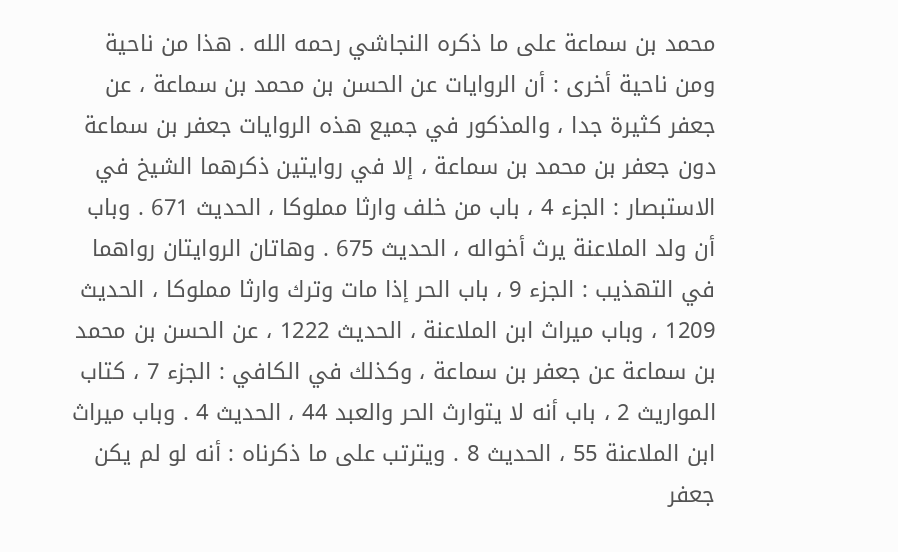محمد بن سماعة على ما ذكره النجاشي رحمه الله . هذا من ناحية ومن ناحية أخرى : أن الروايات عن الحسن بن محمد بن سماعة ، عن جعفر كثيرة جدا ، والمذكور في جميع هذه الروايات جعفر بن سماعة دون جعفر بن محمد بن سماعة ، إلا في روايتين ذكرهما الشيخ في الاستبصار : الجزء 4 ، باب من خلف وارثا مملوكا ، الحديث 671 . وباب أن ولد الملاعنة يرث أخواله ، الحديث 675 . وهاتان الروايتان رواهما في التهذيب : الجزء 9 ، باب الحر إذا مات وترك وارثا مملوكا ، الحديث 1209 ، وباب ميراث ابن الملاعنة ، الحديث 1222 ، عن الحسن بن محمد بن سماعة عن جعفر بن سماعة ، وكذلك في الكافي : الجزء 7 ، كتاب المواريث 2 ، باب أنه لا يتوارث الحر والعبد 44 ، الحديث 4 . وباب ميراث ابن الملاعنة 55 ، الحديث 8 . ويترتب على ما ذكرناه : أنه لو لم يكن جعفر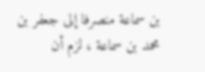بن سماعة منصرفا إلى جعفر بن محمد بن سماعة ، لزم أن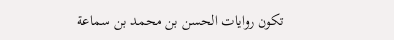تكون روايات الحسن بن محمد بن سماعة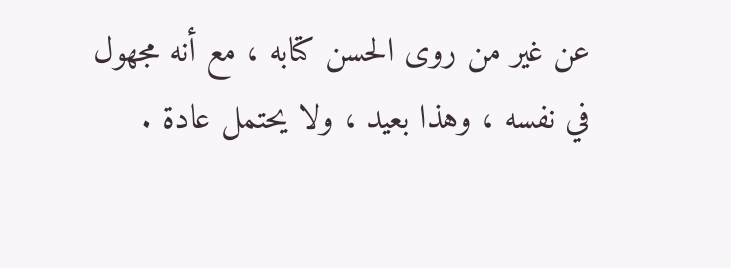عن غير من روى الحسن كتابه ، مع أنه مجهول في نفسه ، وهذا بعيد ، ولا يحتمل عادة .